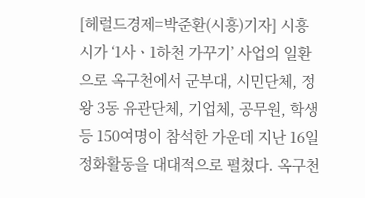[헤럴드경제=박준환(시흥)기자] 시흥시가 ‘1사ㆍ1하천 가꾸기’ 사업의 일환으로 옥구천에서 군부대, 시민단체, 정왕 3동 유관단체, 기업체, 공무원, 학생 등 150여명이 참석한 가운데 지난 16일 정화활동을 대대적으로 펼쳤다. 옥구천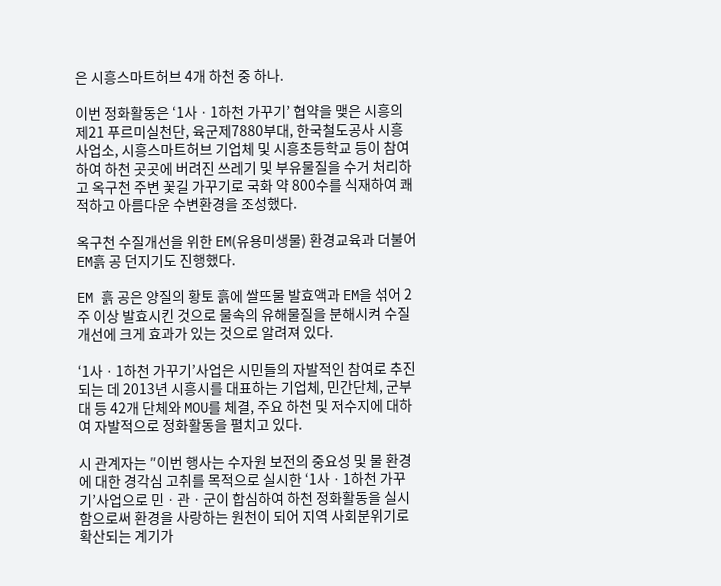은 시흥스마트허브 4개 하천 중 하나.

이번 정화활동은 ‘1사ㆍ1하천 가꾸기’ 협약을 맺은 시흥의제21 푸르미실천단, 육군제7880부대, 한국철도공사 시흥사업소, 시흥스마트허브 기업체 및 시흥초등학교 등이 참여하여 하천 곳곳에 버려진 쓰레기 및 부유물질을 수거 처리하고 옥구천 주변 꽃길 가꾸기로 국화 약 800수를 식재하여 쾌적하고 아름다운 수변환경을 조성했다.

옥구천 수질개선을 위한 EM(유용미생물) 환경교육과 더불어 EM흙 공 던지기도 진행했다.

EM 흙 공은 양질의 황토 흙에 쌀뜨물 발효액과 EM을 섞어 2주 이상 발효시킨 것으로 물속의 유해물질을 분해시켜 수질개선에 크게 효과가 있는 것으로 알려져 있다.

‘1사ㆍ1하천 가꾸기’사업은 시민들의 자발적인 참여로 추진되는 데 2013년 시흥시를 대표하는 기업체, 민간단체, 군부대 등 42개 단체와 MOU를 체결, 주요 하천 및 저수지에 대하여 자발적으로 정화활동을 펼치고 있다.

시 관계자는 ″이번 행사는 수자원 보전의 중요성 및 물 환경에 대한 경각심 고취를 목적으로 실시한 ‘1사ㆍ1하천 가꾸기’사업으로 민ㆍ관ㆍ군이 합심하여 하천 정화활동을 실시함으로써 환경을 사랑하는 원천이 되어 지역 사회분위기로 확산되는 계기가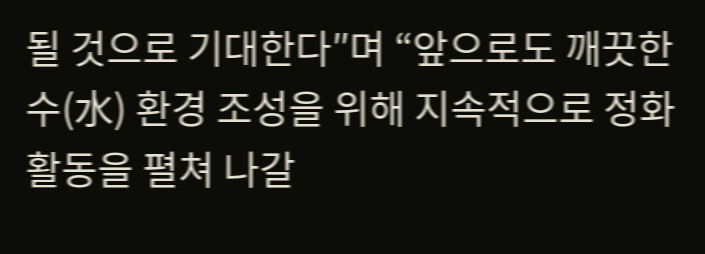될 것으로 기대한다″며 “앞으로도 깨끗한 수(水) 환경 조성을 위해 지속적으로 정화활동을 펼쳐 나갈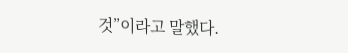것”이라고 말했다.